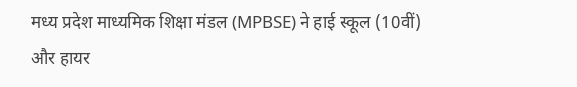मध्य प्रदेश माध्यमिक शिक्षा मंडल (MPBSE) ने हाई स्कूल (10वीं) और हायर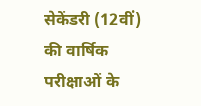सेकेंडरी (12वीं) की वार्षिक परीक्षाओं के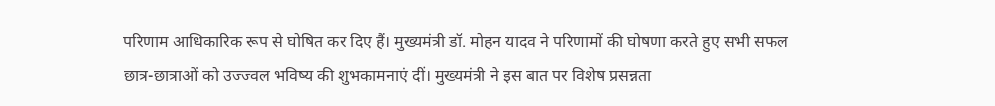परिणाम आधिकारिक रूप से घोषित कर दिए हैं। मुख्यमंत्री डॉ. मोहन यादव ने परिणामों की घोषणा करते हुए सभी सफल छात्र-छात्राओं को उज्ज्वल भविष्य की शुभकामनाएं दीं। मुख्यमंत्री ने इस बात पर विशेष प्रसन्नता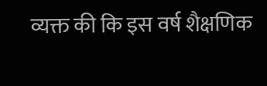व्यक्त की कि इस वर्ष शैक्षणिक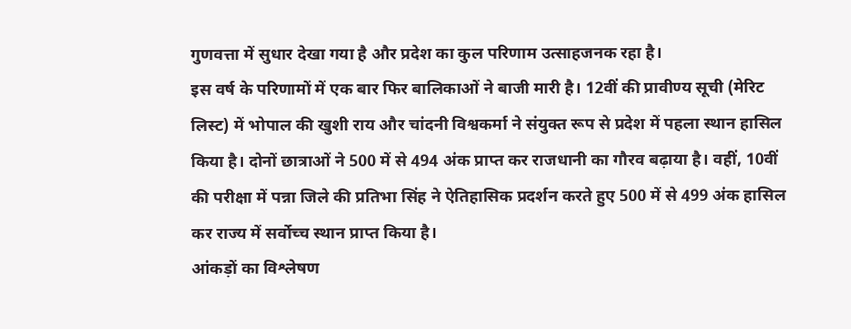गुणवत्ता में सुधार देखा गया है और प्रदेश का कुल परिणाम उत्साहजनक रहा है।
इस वर्ष के परिणामों में एक बार फिर बालिकाओं ने बाजी मारी है। 12वीं की प्रावीण्य सूची (मेरिट लिस्ट) में भोपाल की खुशी राय और चांदनी विश्वकर्मा ने संयुक्त रूप से प्रदेश में पहला स्थान हासिल किया है। दोनों छात्राओं ने 500 में से 494 अंक प्राप्त कर राजधानी का गौरव बढ़ाया है। वहीं, 10वीं की परीक्षा में पन्ना जिले की प्रतिभा सिंह ने ऐतिहासिक प्रदर्शन करते हुए 500 में से 499 अंक हासिल कर राज्य में सर्वोच्च स्थान प्राप्त किया है।
आंकड़ों का विश्लेषण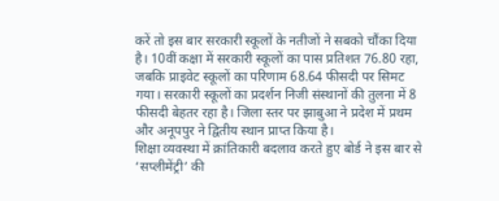करें तो इस बार सरकारी स्कूलों के नतीजों ने सबको चौंका दिया है। 10वीं कक्षा में सरकारी स्कूलों का पास प्रतिशत 76.80 रहा, जबकि प्राइवेट स्कूलों का परिणाम 68.64 फीसदी पर सिमट गया। सरकारी स्कूलों का प्रदर्शन निजी संस्थानों की तुलना में 8 फीसदी बेहतर रहा है। जिला स्तर पर झाबुआ ने प्रदेश में प्रथम और अनूपपुर ने द्वितीय स्थान प्राप्त किया है।
शिक्षा व्यवस्था में क्रांतिकारी बदलाव करते हुए बोर्ड ने इस बार से ‘सप्लीमेंट्री’ की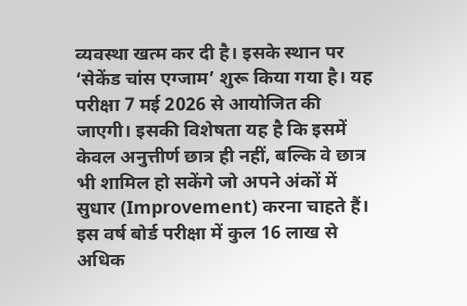व्यवस्था खत्म कर दी है। इसके स्थान पर ‘सेकेंड चांस एग्जाम’ शुरू किया गया है। यह परीक्षा 7 मई 2026 से आयोजित की जाएगी। इसकी विशेषता यह है कि इसमें केवल अनुत्तीर्ण छात्र ही नहीं, बल्कि वे छात्र भी शामिल हो सकेंगे जो अपने अंकों में सुधार (Improvement) करना चाहते हैं। इस वर्ष बोर्ड परीक्षा में कुल 16 लाख से अधिक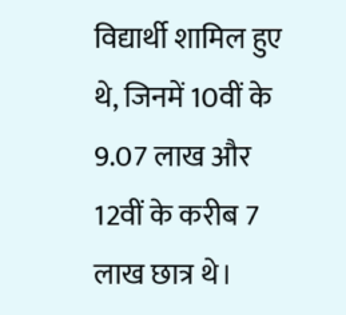विद्यार्थी शामिल हुए थे, जिनमें 10वीं के 9.07 लाख और 12वीं के करीब 7 लाख छात्र थे।